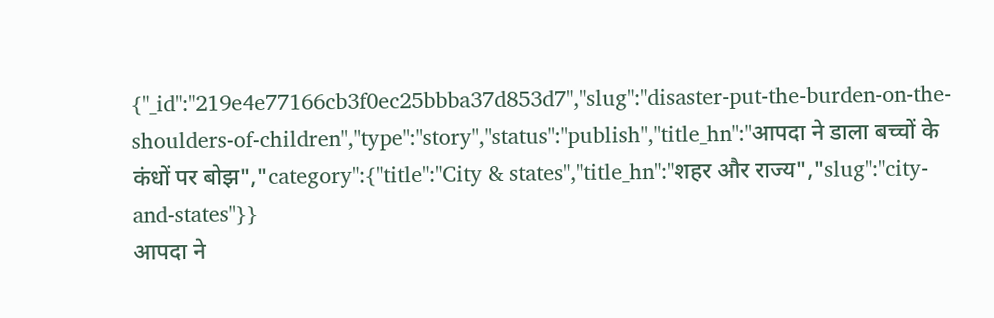{"_id":"219e4e77166cb3f0ec25bbba37d853d7","slug":"disaster-put-the-burden-on-the-shoulders-of-children","type":"story","status":"publish","title_hn":"आपदा ने डाला बच्चों के कंधों पर बोझ","category":{"title":"City & states","title_hn":"शहर और राज्य","slug":"city-and-states"}}
आपदा ने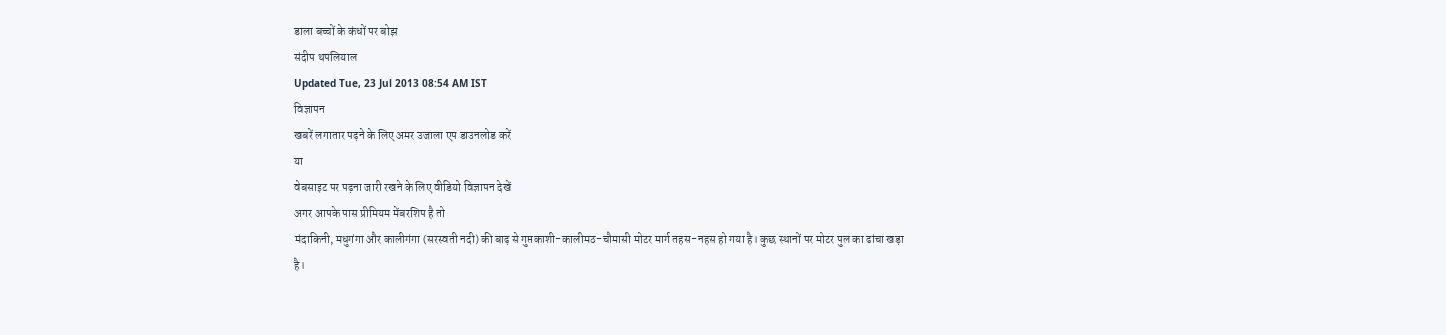डाला बच्चों के कंधों पर बोझ
संदीप थपलियाल
Updated Tue, 23 Jul 2013 08:54 AM IST
विज्ञापन
खबरें लगातार पढ़ने के लिए अमर उजाला एप डाउनलोड करें
या
वेबसाइट पर पढ़ना जारी रखने के लिए वीडियो विज्ञापन देखें
अगर आपके पास प्रीमियम मेंबरशिप है तो
मंदाकिनी, मधुगंगा और कालीगंगा (सरस्वती नदी) की बाढ़ से गुप्तकाशी-कालीमठ-चौमासी मोटर मार्ग तहस-नहस हो गया है। कुछ स्थानों पर मोटर पुल का ढांचा खड़ा है।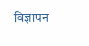विज्ञापन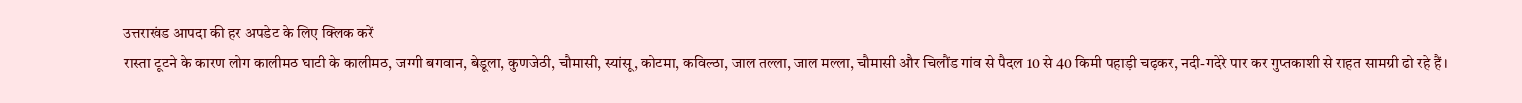उत्तराखंड आपदा की हर अपडेट के लिए क्लिक करें
रास्ता टूटने के कारण लोग कालीमठ घाटी के कालीमठ, जग्गी बगवान, बेडूला, कुणजेठी, चौमासी, स्यांसू, कोटमा, कविल्ठा, जाल तल्ला, जाल मल्ला, चौमासी और चिलौंड गांव से पैदल 10 से 40 किमी पहाड़ी चढ़कर, नदी-गदेरे पार कर गुप्तकाशी से राहत सामग्री ढो रहे हैं।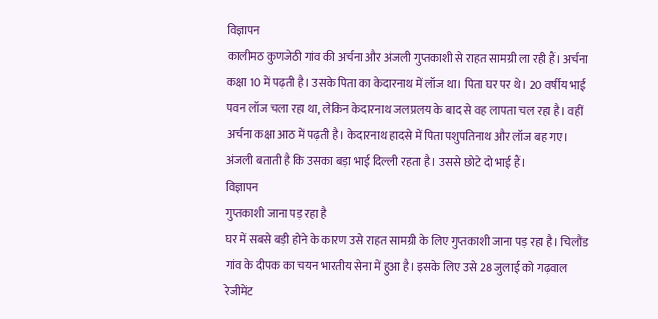विज्ञापन
कालीमठ कुणजेठी गांव की अर्चना और अंजली गुप्तकाशी से राहत सामग्री ला रही हैं। अर्चना कक्षा 10 में पढ़ती है। उसके पिता का केदारनाथ में लॉज था। पिता घर पर थे। 20 वर्षीय भाई पवन लॉज चला रहा था, लेकिन केदारनाथ जलप्रलय के बाद से वह लापता चल रहा है। वहीं अर्चना कक्षा आठ में पढ़ती है। केदारनाथ हादसे में पिता पशुपतिनाथ और लॉज बह गए। अंजली बताती है कि उसका बड़ा भाई दिल्ली रहता है। उससे छोटे दो भाई हैं।
विज्ञापन
गुप्तकाशी जाना पड़ रहा है
घर में सबसे बड़ी होने के कारण उसे राहत सामग्री के लिए गुप्तकाशी जाना पड़ रहा है। चिलौंड गांव के दीपक का चयन भारतीय सेना में हुआ है। इसके लिए उसे 28 जुलाई को गढ़वाल रेजीमेंट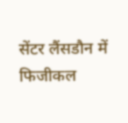सेंटर लैंसडौन में फिजीकल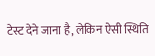टेस्ट देने जाना है, लेकिन ऐसी स्थिति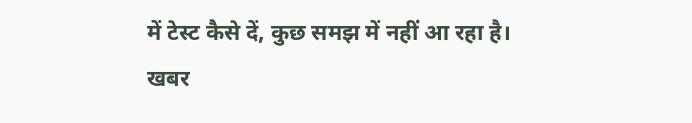में टेस्ट कैसे दें, कुछ समझ में नहीं आ रहा है।
खबर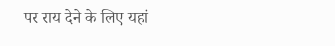पर राय देने के लिए यहां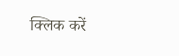क्लिक करें